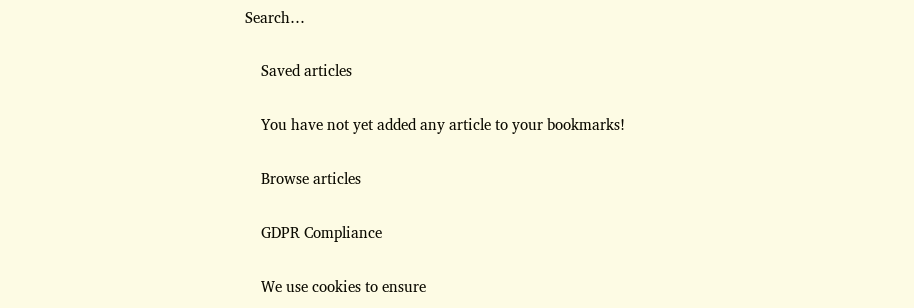Search…

    Saved articles

    You have not yet added any article to your bookmarks!

    Browse articles

    GDPR Compliance

    We use cookies to ensure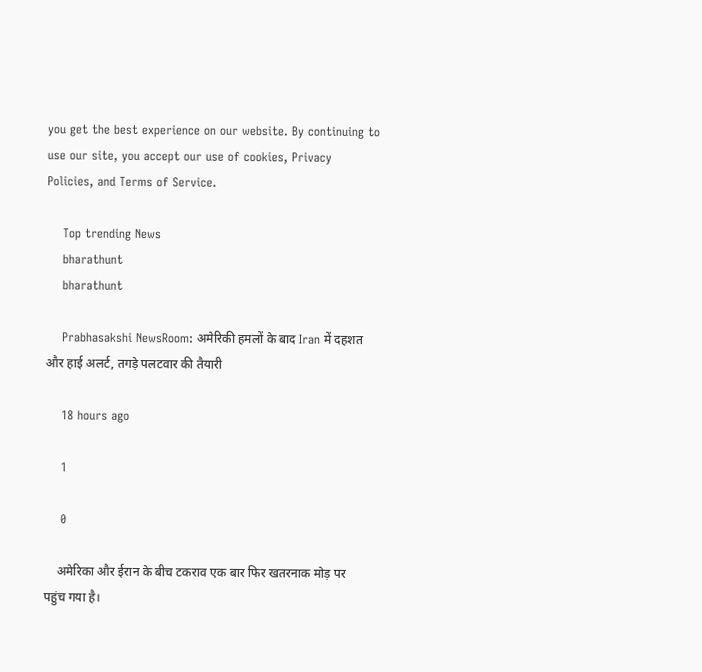you get the best experience on our website. By continuing to use our site, you accept our use of cookies, Privacy Policies, and Terms of Service.

    Top trending News
    bharathunt
    bharathunt

    Prabhasakshi NewsRoom: अमेरिकी हमलों के बाद Iran में दहशत और हाई अलर्ट, तगड़े पलटवार की तैयारी

    18 hours ago

    1

    0

    अमेरिका और ईरान के बीच टकराव एक बार फिर खतरनाक मोड़ पर पहुंच गया है।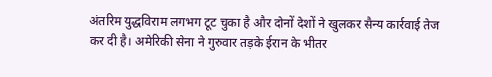अंतरिम युद्धविराम लगभग टूट चुका है और दोनों देशों ने खुलकर सैन्य कार्रवाई तेज कर दी है। अमेरिकी सेना ने गुरुवार तड़के ईरान के भीतर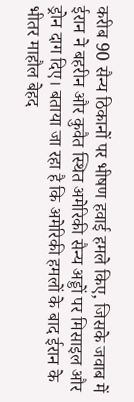करीब 90 सैन्य ठिकानों पर भीषण हवाई हमले किए, जिसके जवाब में ईरान ने बहरीन और कुवैत स्थित अमेरिकी सैन्य अड्डों पर मिसाइल और ड्रोन दाग दिए। बताया जा रहा है कि अमेरिकी हमलों के बाद ईरान के भीतर माहौल बेहद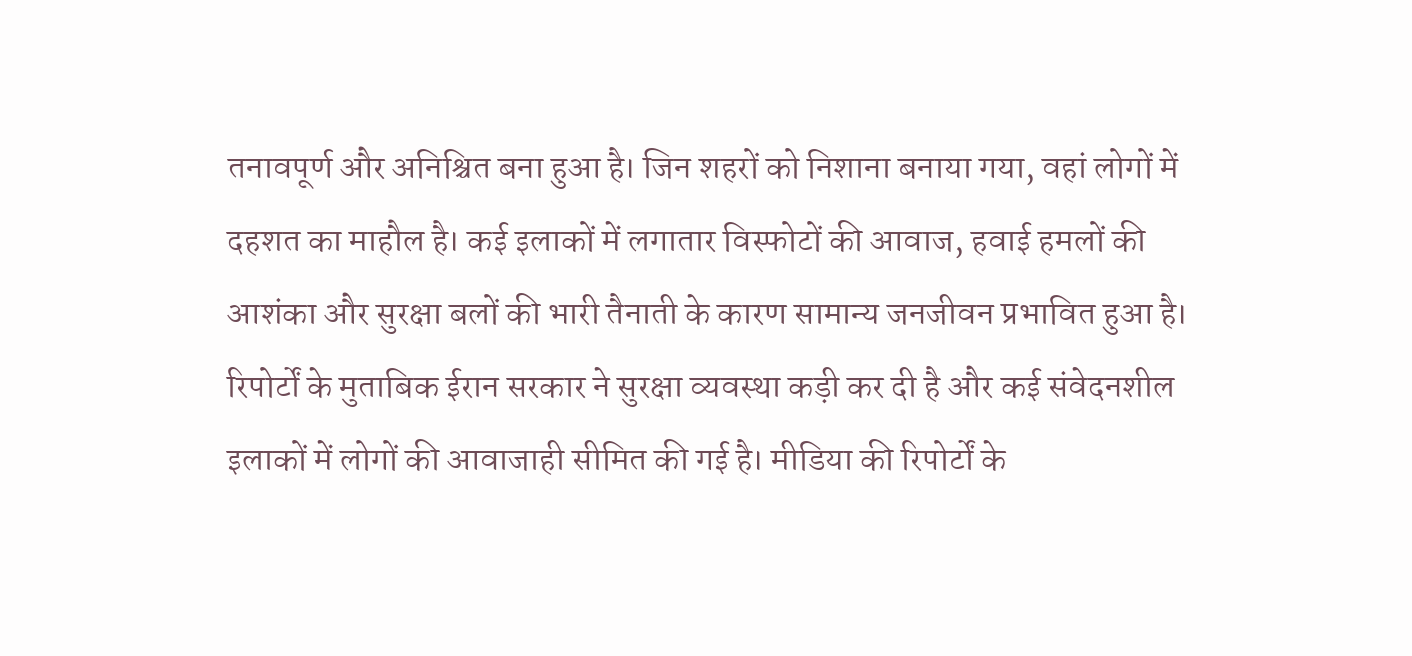तनावपूर्ण और अनिश्चित बना हुआ है। जिन शहरों को निशाना बनाया गया, वहां लोगों में दहशत का माहौल है। कई इलाकों में लगातार विस्फोटों की आवाज, हवाई हमलों की आशंका और सुरक्षा बलों की भारी तैनाती के कारण सामान्य जनजीवन प्रभावित हुआ है। रिपोर्टों के मुताबिक ईरान सरकार ने सुरक्षा व्यवस्था कड़ी कर दी है और कई संवेदनशील इलाकों में लोगों की आवाजाही सीमित की गई है। मीडिया की रिपोर्टों के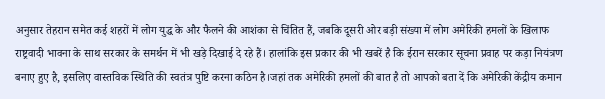अनुसार तेहरान समेत कई शहरों में लोग युद्ध के और फैलने की आशंका से चिंतित हैं, जबकि दूसरी ओर बड़ी संख्या में लोग अमेरिकी हमलों के खिलाफ राष्ट्रवादी भावना के साथ सरकार के समर्थन में भी खड़े दिखाई दे रहे हैं। हालांकि इस प्रकार की भी खबरें है कि ईरान सरकार सूचना प्रवाह पर कड़ा नियंत्रण बनाए हुए है, इसलिए वास्तविक स्थिति की स्वतंत्र पुष्टि करना कठिन है।जहां तक अमेरिकी हमलों की बात है तो आपको बता दें कि अमेरिकी केंद्रीय कमान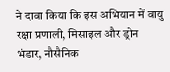ने दावा किया कि इस अभियान में वायु रक्षा प्रणाली, मिसाइल और ड्रोन भंडार, नौसैनिक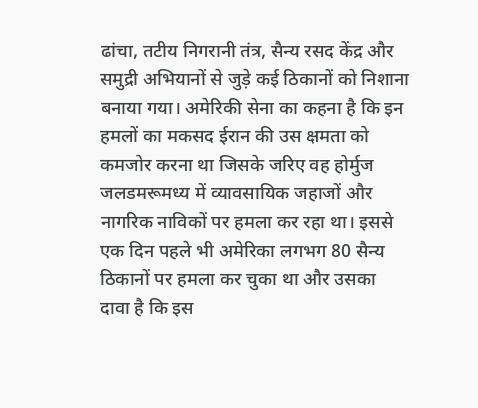ढांचा, तटीय निगरानी तंत्र, सैन्य रसद केंद्र और समुद्री अभियानों से जुड़े कई ठिकानों को निशाना बनाया गया। अमेरिकी सेना का कहना है कि इन हमलों का मकसद ईरान की उस क्षमता को कमजोर करना था जिसके जरिए वह होर्मुज जलडमरूमध्य में व्यावसायिक जहाजों और नागरिक नाविकों पर हमला कर रहा था। इससे एक दिन पहले भी अमेरिका लगभग 80 सैन्य ठिकानों पर हमला कर चुका था और उसका दावा है कि इस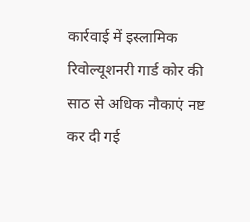कार्रवाई में इस्लामिक रिवोल्यूशनरी गार्ड कोर की साठ से अधिक नौकाएं नष्ट कर दी गई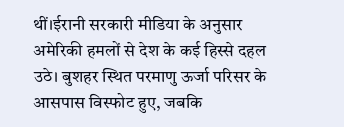थीं।ईरानी सरकारी मीडिया के अनुसार अमेरिकी हमलों से देश के कई हिस्से दहल उठे। बुशहर स्थित परमाणु ऊर्जा परिसर के आसपास विस्फोट हुए, जबकि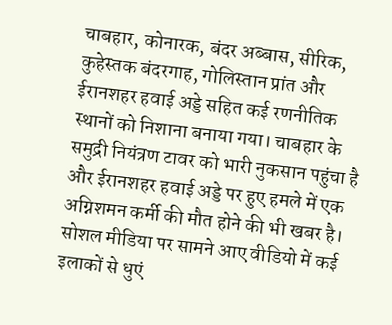चाबहार, कोनारक, बंदर अब्बास, सीरिक, कुहेस्तक बंदरगाह, गोलिस्तान प्रांत और ईरानशहर हवाई अड्डे सहित कई रणनीतिक स्थानों को निशाना बनाया गया। चाबहार के समुद्री नियंत्रण टावर को भारी नुकसान पहुंचा है और ईरानशहर हवाई अड्डे पर हुए हमले में एक अग्निशमन कर्मी की मौत होने की भी खबर है। सोशल मीडिया पर सामने आए वीडियो में कई इलाकों से धुएं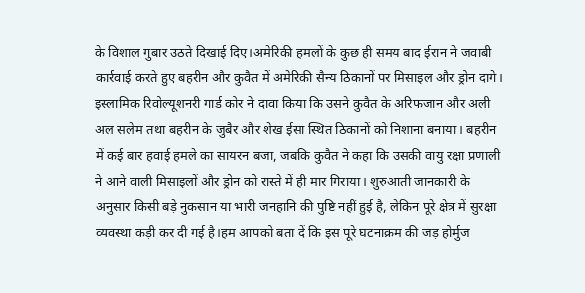के विशाल गुबार उठते दिखाई दिए।अमेरिकी हमलों के कुछ ही समय बाद ईरान ने जवाबी कार्रवाई करते हुए बहरीन और कुवैत में अमेरिकी सैन्य ठिकानों पर मिसाइल और ड्रोन दागे। इस्लामिक रिवोल्यूशनरी गार्ड कोर ने दावा किया कि उसने कुवैत के अरिफजान और अली अल सलेम तथा बहरीन के जुबैर और शेख ईसा स्थित ठिकानों को निशाना बनाया। बहरीन में कई बार हवाई हमले का सायरन बजा, जबकि कुवैत ने कहा कि उसकी वायु रक्षा प्रणाली ने आने वाली मिसाइलों और ड्रोन को रास्ते में ही मार गिराया। शुरुआती जानकारी के अनुसार किसी बड़े नुकसान या भारी जनहानि की पुष्टि नहीं हुई है, लेकिन पूरे क्षेत्र में सुरक्षा व्यवस्था कड़ी कर दी गई है।हम आपको बता दें कि इस पूरे घटनाक्रम की जड़ होर्मुज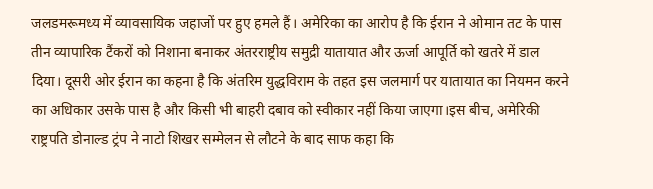जलडमरूमध्य में व्यावसायिक जहाजों पर हुए हमले हैं। अमेरिका का आरोप है कि ईरान ने ओमान तट के पास तीन व्यापारिक टैंकरों को निशाना बनाकर अंतरराष्ट्रीय समुद्री यातायात और ऊर्जा आपूर्ति को खतरे में डाल दिया। दूसरी ओर ईरान का कहना है कि अंतरिम युद्धविराम के तहत इस जलमार्ग पर यातायात का नियमन करने का अधिकार उसके पास है और किसी भी बाहरी दबाव को स्वीकार नहीं किया जाएगा।इस बीच, अमेरिकी राष्ट्रपति डोनाल्ड ट्रंप ने नाटो शिखर सम्मेलन से लौटने के बाद साफ कहा कि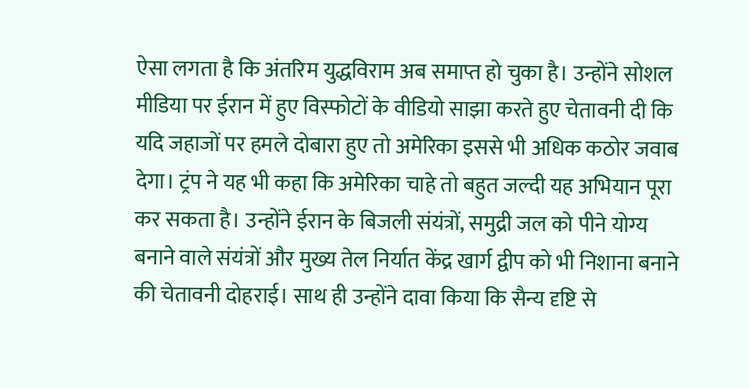ऐसा लगता है कि अंतरिम युद्धविराम अब समाप्त हो चुका है। उन्होंने सोशल मीडिया पर ईरान में हुए विस्फोटों के वीडियो साझा करते हुए चेतावनी दी कि यदि जहाजों पर हमले दोबारा हुए तो अमेरिका इससे भी अधिक कठोर जवाब देगा। ट्रंप ने यह भी कहा कि अमेरिका चाहे तो बहुत जल्दी यह अभियान पूरा कर सकता है। उन्होंने ईरान के बिजली संयंत्रों, समुद्री जल को पीने योग्य बनाने वाले संयंत्रों और मुख्य तेल निर्यात केंद्र खार्ग द्वीप को भी निशाना बनाने की चेतावनी दोहराई। साथ ही उन्होंने दावा किया कि सैन्य दृष्टि से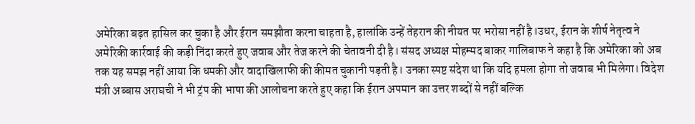अमेरिका बढ़त हासिल कर चुका है और ईरान समझौता करना चाहता है, हालांकि उन्हें तेहरान की नीयत पर भरोसा नहीं है।उधर, ईरान के शीर्ष नेतृत्व ने अमेरिकी कार्रवाई की कड़ी निंदा करते हुए जवाब और तेज करने की चेतावनी दी है। संसद अध्यक्ष मोहम्मद बाकर गालिबाफ ने कहा है कि अमेरिका को अब तक यह समझ नहीं आया कि धमकी और वादाखिलाफी की कीमत चुकानी पड़ती है। उनका स्पष्ट संदेश था कि यदि हमला होगा तो जवाब भी मिलेगा। विदेश मंत्री अब्बास अराघची ने भी ट्रंप की भाषा की आलोचना करते हुए कहा कि ईरान अपमान का उत्तर शब्दों से नहीं बल्कि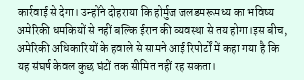कार्रवाई से देगा। उन्होंने दोहराया कि होर्मुज जलडमरूमध्य का भविष्य अमेरिकी धमकियों से नहीं बल्कि ईरान की व्यवस्था से तय होगा।इस बीच, अमेरिकी अधिकारियों के हवाले से सामने आई रिपोर्टों में कहा गया है कि यह संघर्ष केवल कुछ घंटों तक सीमित नहीं रह सकता।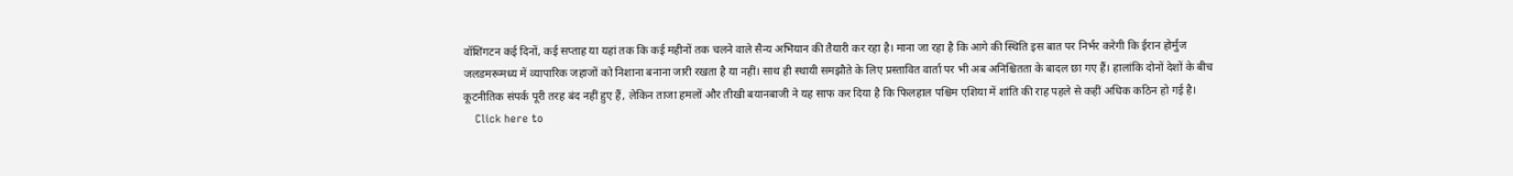वॉशिंगटन कई दिनों, कई सप्ताह या यहां तक कि कई महीनों तक चलने वाले सैन्य अभियान की तैयारी कर रहा है। माना जा रहा है कि आगे की स्थिति इस बात पर निर्भर करेगी कि ईरान होर्मुज जलडमरूमध्य में व्यापारिक जहाजों को निशाना बनाना जारी रखता है या नहीं। साथ ही स्थायी समझौते के लिए प्रस्तावित वार्ता पर भी अब अनिश्चितता के बादल छा गए हैं। हालांकि दोनों देशों के बीच कूटनीतिक संपर्क पूरी तरह बंद नहीं हुए हैं, लेकिन ताजा हमलों और तीखी बयानबाजी ने यह साफ कर दिया है कि फिलहाल पश्चिम एशिया में शांति की राह पहले से कहीं अधिक कठिन हो गई है।
    Click here to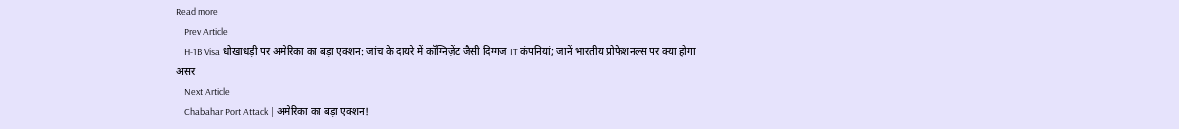Read more
    Prev Article
    H-1B Visa धोखाधड़ी पर अमेरिका का बड़ा एक्शन: जांच के दायरे में कॉग्निज़ेंट जैसी दिग्गज IT कंपनियां; जानें भारतीय प्रोफेशनल्स पर क्या होगा असर
    Next Article
    Chabahar Port Attack | अमेरिका का बड़ा एक्शन!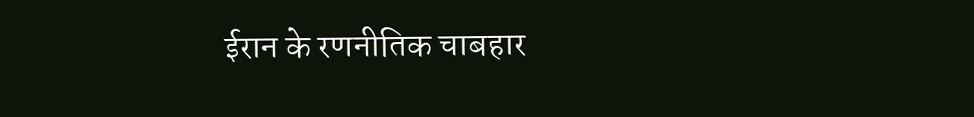ईरान के रणनीतिक चाबहार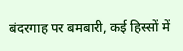बंदरगाह पर बमबारी, कई हिस्सों में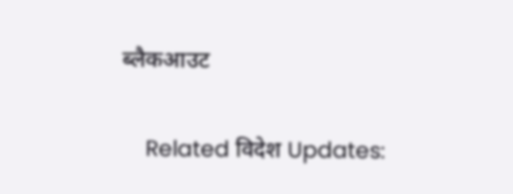ब्लैकआउट

    Related विदेश Updates: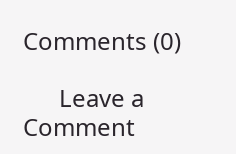Comments (0)

      Leave a Comment